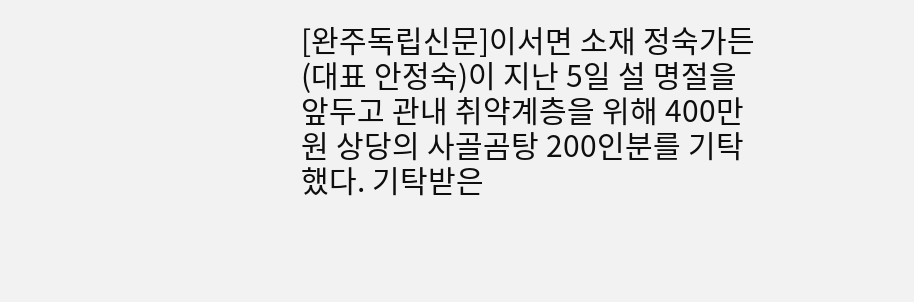[완주독립신문]이서면 소재 정숙가든(대표 안정숙)이 지난 5일 설 명절을 앞두고 관내 취약계층을 위해 400만원 상당의 사골곰탕 200인분를 기탁했다. 기탁받은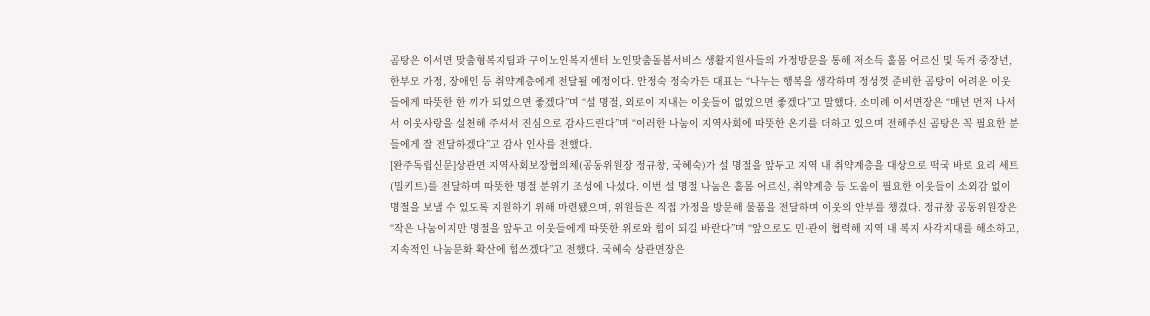곰탕은 이서면 맞춤형복지팀과 구이노인복지센터 노인맞춤돌봄서비스 생활지원사들의 가정방문을 통해 저소득 홀몸 어르신 및 독거 중장년, 한부모 가정, 장애인 등 취약계층에게 전달될 예정이다. 안정숙 정숙가든 대표는 “나누는 행복을 생각하며 정성껏 준비한 곰탕이 어려운 이웃들에게 따뜻한 한 끼가 되었으면 좋겠다”며 “설 명절, 외로이 지내는 이웃들이 없었으면 좋겠다”고 말했다. 소미례 이서면장은 “매년 먼저 나서서 이웃사랑을 실천해 주셔서 진심으로 감사드린다”며 “이러한 나눔이 지역사회에 따뜻한 온기를 더하고 있으며 전해주신 곰탕은 꼭 필요한 분들에게 잘 전달하겠다”고 감사 인사를 전했다.
[완주독립신문]상관면 지역사회보장협의체(공동위원장 정규창, 국혜숙)가 설 명절을 앞두고 지역 내 취약계층을 대상으로 떡국 바로 요리 세트(밀키트)를 전달하며 따뜻한 명절 분위기 조성에 나섰다. 이번 설 명절 나눔은 홀몸 어르신, 취약계층 등 도움이 필요한 이웃들이 소외감 없이 명절을 보낼 수 있도록 지원하기 위해 마련됐으며, 위원들은 직접 가정을 방문해 물품을 전달하며 이웃의 안부를 챙겼다. 정규창 공동위원장은 “작은 나눔이지만 명절을 앞두고 이웃들에게 따뜻한 위로와 힘이 되길 바란다”며 “앞으로도 민·관이 협력해 지역 내 복지 사각지대를 해소하고, 지속적인 나눔문화 확산에 힘쓰겠다”고 전했다. 국혜숙 상관면장은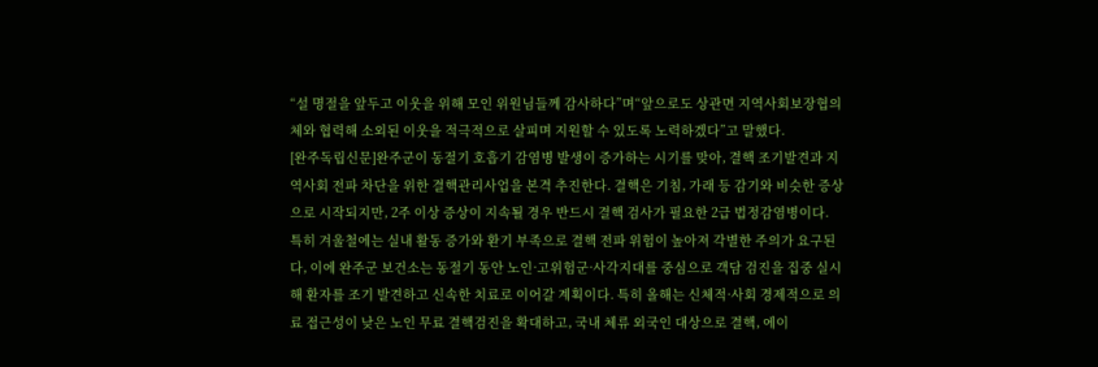“설 명절을 앞두고 이웃을 위해 모인 위원님들께 감사하다”며“앞으로도 상관면 지역사회보장협의체와 협력해 소외된 이웃을 적극적으로 살피며 지원할 수 있도록 노력하겠다”고 말했다.
[완주독립신문]완주군이 동절기 호흡기 감염병 발생이 증가하는 시기를 맞아, 결핵 조기발견과 지역사회 전파 차단을 위한 결핵관리사업을 본격 추진한다. 결핵은 기침, 가래 등 감기와 비슷한 증상으로 시작되지만, 2주 이상 증상이 지속될 경우 반드시 결핵 검사가 필요한 2급 법정감염병이다. 특히 겨울철에는 실내 활동 증가와 환기 부족으로 결핵 전파 위험이 높아져 각별한 주의가 요구된다, 이에 완주군 보건소는 동절기 동안 노인·고위험군·사각지대를 중심으로 객담 검진을 집중 실시해 환자를 조기 발견하고 신속한 치료로 이어갈 계획이다. 특히 올해는 신체적·사회 경제적으로 의료 접근성이 낮은 노인 무료 결핵검진을 확대하고, 국내 체류 외국인 대상으로 결핵, 에이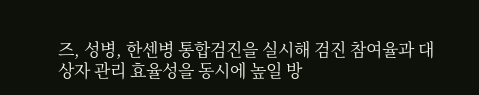즈, 성병, 한센병 통합검진을 실시해 검진 참여율과 대상자 관리 효율성을 동시에 높일 방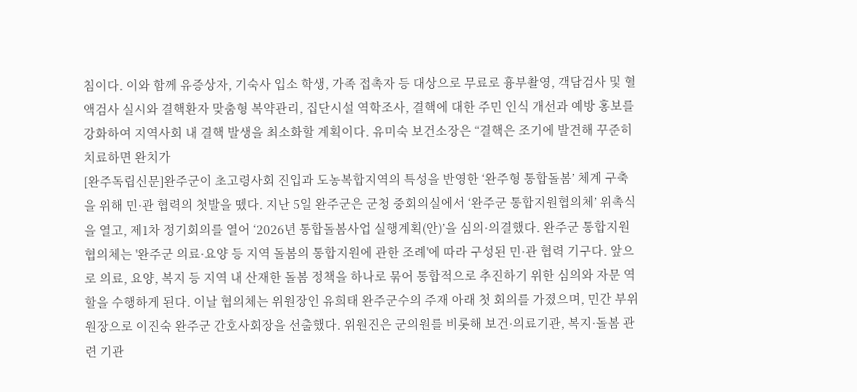침이다. 이와 함께 유증상자, 기숙사 입소 학생, 가족 접촉자 등 대상으로 무료로 흉부촬영, 객담검사 및 혈액검사 실시와 결핵환자 맞춤형 복약관리, 집단시설 역학조사, 결핵에 대한 주민 인식 개선과 예방 홍보를 강화하여 지역사회 내 결핵 발생을 최소화할 계획이다. 유미숙 보건소장은 “결핵은 조기에 발견해 꾸준히 치료하면 완치가
[완주독립신문]완주군이 초고령사회 진입과 도농복합지역의 특성을 반영한 ‘완주형 통합돌봄’ 체계 구축을 위해 민·관 협력의 첫발을 뗐다. 지난 5일 완주군은 군청 중회의실에서 ‘완주군 통합지원협의체’ 위촉식을 열고, 제1차 정기회의를 열어 ‘2026년 통합돌봄사업 실행계획(안)’을 심의·의결했다. 완주군 통합지원협의체는 '완주군 의료·요양 등 지역 돌봄의 통합지원에 관한 조례'에 따라 구성된 민·관 협력 기구다. 앞으로 의료, 요양, 복지 등 지역 내 산재한 돌봄 정책을 하나로 묶어 통합적으로 추진하기 위한 심의와 자문 역할을 수행하게 된다. 이날 협의체는 위원장인 유희태 완주군수의 주재 아래 첫 회의를 가졌으며, 민간 부위원장으로 이진숙 완주군 간호사회장을 선출했다. 위원진은 군의원를 비롯해 보건·의료기관, 복지·돌봄 관련 기관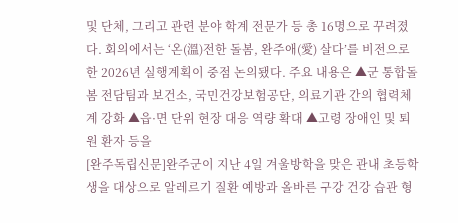및 단체, 그리고 관련 분야 학계 전문가 등 총 16명으로 꾸려졌다. 회의에서는 ‘온(溫)전한 돌봄, 완주애(愛) 살다’를 비전으로 한 2026년 실행계획이 중점 논의됐다. 주요 내용은 ▲군 통합돌봄 전담팀과 보건소, 국민건강보험공단, 의료기관 간의 협력체계 강화 ▲읍·면 단위 현장 대응 역량 확대 ▲고령 장애인 및 퇴원 환자 등을
[완주독립신문]완주군이 지난 4일 겨울방학을 맞은 관내 초등학생을 대상으로 알레르기 질환 예방과 올바른 구강 건강 습관 형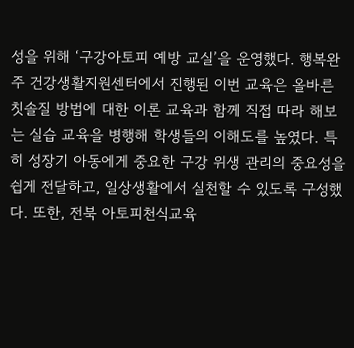성을 위해 ‘구강아토피 예방 교실’을 운영했다. 행복완주 건강생활지원센터에서 진행된 이번 교육은 올바른 칫솔질 방법에 대한 이론 교육과 함께 직접 따라 해보는 실습 교육을 병행해 학생들의 이해도를 높였다. 특히 성장기 아동에게 중요한 구강 위생 관리의 중요성을 쉽게 전달하고, 일상생활에서 실천할 수 있도록 구성했다. 또한, 전북 아토피천식교육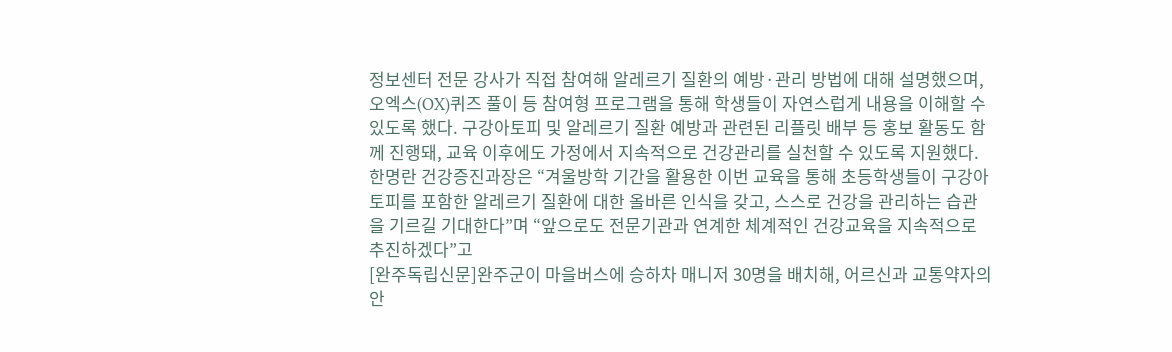정보센터 전문 강사가 직접 참여해 알레르기 질환의 예방·관리 방법에 대해 설명했으며, 오엑스(OX)퀴즈 풀이 등 참여형 프로그램을 통해 학생들이 자연스럽게 내용을 이해할 수 있도록 했다. 구강아토피 및 알레르기 질환 예방과 관련된 리플릿 배부 등 홍보 활동도 함께 진행돼, 교육 이후에도 가정에서 지속적으로 건강관리를 실천할 수 있도록 지원했다. 한명란 건강증진과장은 “겨울방학 기간을 활용한 이번 교육을 통해 초등학생들이 구강아토피를 포함한 알레르기 질환에 대한 올바른 인식을 갖고, 스스로 건강을 관리하는 습관을 기르길 기대한다”며 “앞으로도 전문기관과 연계한 체계적인 건강교육을 지속적으로 추진하겠다”고
[완주독립신문]완주군이 마을버스에 승하차 매니저 30명을 배치해, 어르신과 교통약자의 안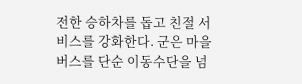전한 승하차를 돕고 친절 서비스를 강화한다. 군은 마을버스를 단순 이동수단을 넘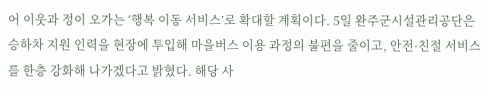어 이웃과 정이 오가는 ‘행복 이동 서비스’로 확대할 계획이다. 5일 완주군시설관리공단은 승하차 지원 인력을 현장에 투입해 마을버스 이용 과정의 불편을 줄이고, 안전·친절 서비스를 한층 강화해 나가겠다고 밝혔다. 해당 사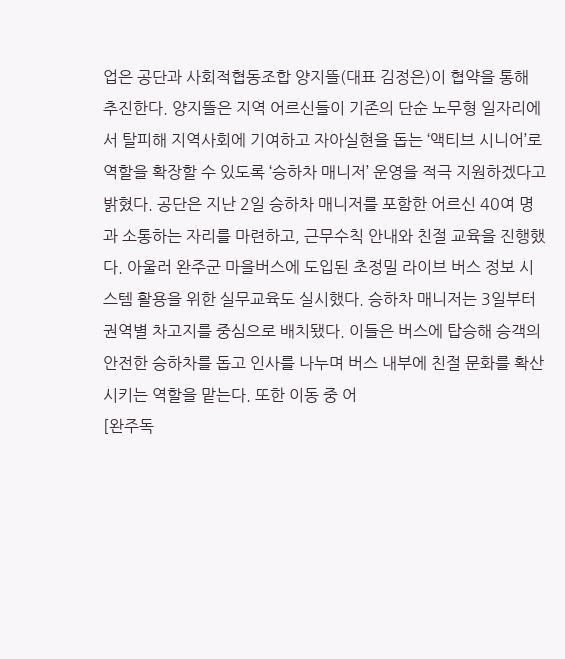업은 공단과 사회적협동조합 양지뜰(대표 김정은)이 협약을 통해 추진한다. 양지뜰은 지역 어르신들이 기존의 단순 노무형 일자리에서 탈피해 지역사회에 기여하고 자아실현을 돕는 ‘액티브 시니어’로 역할을 확장할 수 있도록 ‘승하차 매니저’ 운영을 적극 지원하겠다고 밝혔다. 공단은 지난 2일 승하차 매니저를 포함한 어르신 40여 명과 소통하는 자리를 마련하고, 근무수칙 안내와 친절 교육을 진행했다. 아울러 완주군 마을버스에 도입된 초정밀 라이브 버스 정보 시스템 활용을 위한 실무교육도 실시했다. 승하차 매니저는 3일부터 권역별 차고지를 중심으로 배치됐다. 이들은 버스에 탑승해 승객의 안전한 승하차를 돕고 인사를 나누며 버스 내부에 친절 문화를 확산시키는 역할을 맡는다. 또한 이동 중 어
[완주독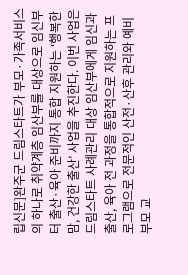립신문]완주군 드림스타트가 부모·가족서비스의 하나로 취약계층 임산부를 대상으로 임신부터 출산·육아 준비까지 통합 지원하는 ‘행복한 맘, 건강한 출산’ 사업을 추진한다. 이번 사업은 드림스타트 사례관리 대상 임산부에게 임신과 출산, 육아 전 과정을 통합적으로 지원하는 프로그램으로 전문적인 산전·산후 관리와 예비 부모 교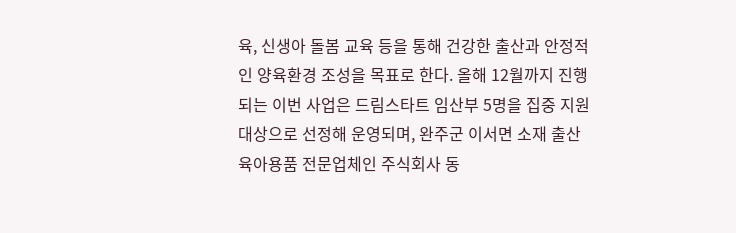육, 신생아 돌봄 교육 등을 통해 건강한 출산과 안정적인 양육환경 조성을 목표로 한다. 올해 12월까지 진행되는 이번 사업은 드림스타트 임산부 5명을 집중 지원대상으로 선정해 운영되며, 완주군 이서면 소재 출산 육아용품 전문업체인 주식회사 동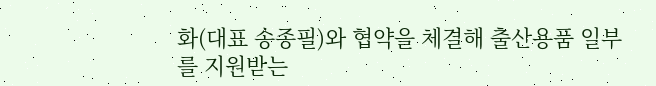화(대표 송종필)와 협약을 체결해 출산용품 일부를 지원받는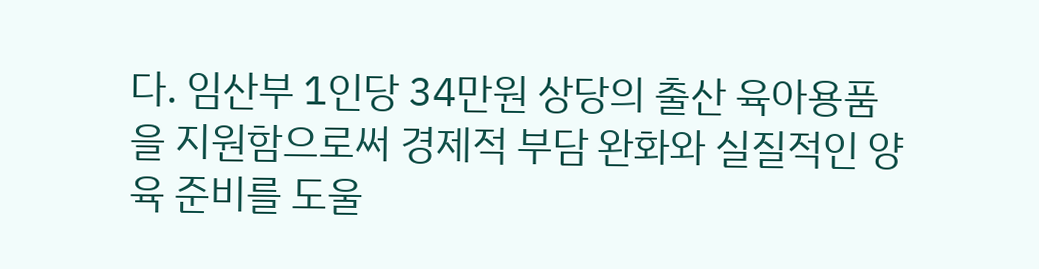다. 임산부 1인당 34만원 상당의 출산 육아용품을 지원함으로써 경제적 부담 완화와 실질적인 양육 준비를 도울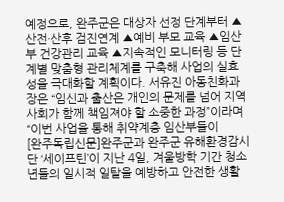예정으로, 완주군은 대상자 선정 단계부터 ▲산전·산후 검진연계 ▲예비 부모 교육 ▲임산부 건강관리 교육 ▲지속적인 모니터링 등 단계별 맞춤형 관리체계를 구축해 사업의 실효성을 극대화할 계획이다. 서유진 아동친화과장은 “임신과 출산은 개인의 문제를 넘어 지역사회가 함께 책임져야 할 소중한 과정”이라며 “이번 사업을 통해 취약계층 임산부들이
[완주독립신문]완주군과 완주군 유해환경감시단 ‘세이프틴’이 지난 4일, 겨울방학 기간 청소년들의 일시적 일탈을 예방하고 안전한 생활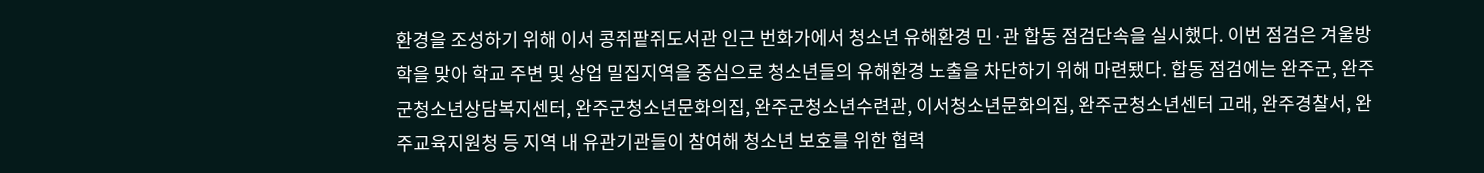환경을 조성하기 위해 이서 콩쥐팥쥐도서관 인근 번화가에서 청소년 유해환경 민·관 합동 점검단속을 실시했다. 이번 점검은 겨울방학을 맞아 학교 주변 및 상업 밀집지역을 중심으로 청소년들의 유해환경 노출을 차단하기 위해 마련됐다. 합동 점검에는 완주군, 완주군청소년상담복지센터, 완주군청소년문화의집, 완주군청소년수련관, 이서청소년문화의집, 완주군청소년센터 고래, 완주경찰서, 완주교육지원청 등 지역 내 유관기관들이 참여해 청소년 보호를 위한 협력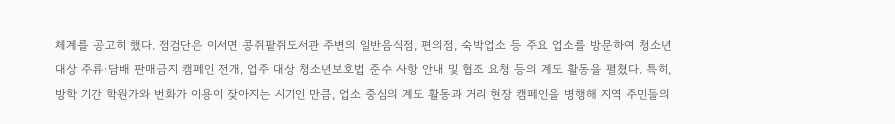체계를 공고히 했다. 점검단은 이서면 콩쥐팥쥐도서관 주변의 일반음식점, 편의점, 숙박업소 등 주요 업소를 방문하여 청소년 대상 주류·담배 판매금지 캠페인 전개, 업주 대상 청소년보호법 준수 사항 안내 및 협조 요청 등의 계도 활동을 펼쳤다. 특히, 방학 기간 학원가와 번화가 이용이 잦아지는 시기인 만큼, 업소 중심의 계도 활동과 거리 현장 캠페인을 병행해 지역 주민들의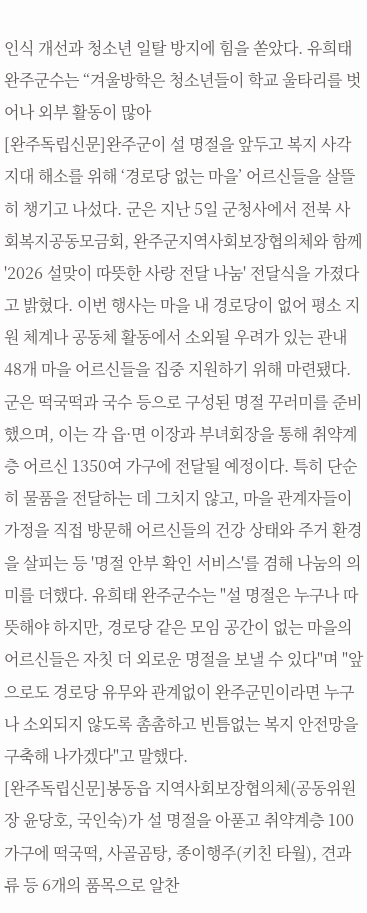인식 개선과 청소년 일탈 방지에 힘을 쏟았다. 유희태 완주군수는 “겨울방학은 청소년들이 학교 울타리를 벗어나 외부 활동이 많아
[완주독립신문]완주군이 설 명절을 앞두고 복지 사각지대 해소를 위해 ‘경로당 없는 마을’ 어르신들을 살뜰히 챙기고 나섰다. 군은 지난 5일 군청사에서 전북 사회복지공동모금회, 완주군지역사회보장협의체와 함께 '2026 설맞이 따뜻한 사랑 전달 나눔' 전달식을 가졌다고 밝혔다. 이번 행사는 마을 내 경로당이 없어 평소 지원 체계나 공동체 활동에서 소외될 우려가 있는 관내 48개 마을 어르신들을 집중 지원하기 위해 마련됐다. 군은 떡국떡과 국수 등으로 구성된 명절 꾸러미를 준비했으며, 이는 각 읍·면 이장과 부녀회장을 통해 취약계층 어르신 1350여 가구에 전달될 예정이다. 특히 단순히 물품을 전달하는 데 그치지 않고, 마을 관계자들이 가정을 직접 방문해 어르신들의 건강 상태와 주거 환경을 살피는 등 '명절 안부 확인 서비스'를 겸해 나눔의 의미를 더했다. 유희태 완주군수는 "설 명절은 누구나 따뜻해야 하지만, 경로당 같은 모임 공간이 없는 마을의 어르신들은 자칫 더 외로운 명절을 보낼 수 있다"며 "앞으로도 경로당 유무와 관계없이 완주군민이라면 누구나 소외되지 않도록 촘촘하고 빈틈없는 복지 안전망을 구축해 나가겠다"고 말했다.
[완주독립신문]봉동읍 지역사회보장협의체(공동위원장 윤당호, 국인숙)가 설 명절을 아푿고 취약계층 100가구에 떡국떡, 사골곰탕, 종이행주(키친 타월), 견과류 등 6개의 품목으로 알찬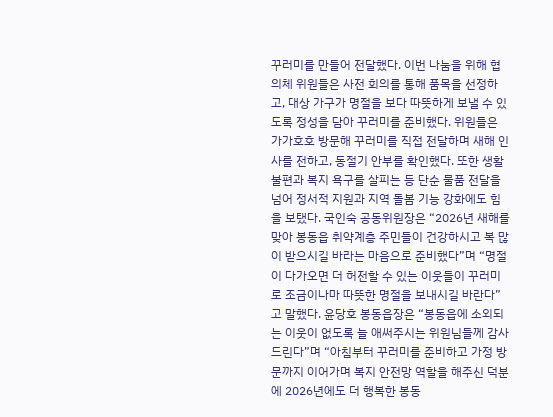꾸러미를 만들어 전달했다. 이번 나눔을 위해 협의체 위원들은 사전 회의를 통해 품목을 선정하고, 대상 가구가 명절을 보다 따뜻하게 보낼 수 있도록 정성을 담아 꾸러미를 준비했다. 위원들은 가가호호 방문해 꾸러미를 직접 전달하며 새해 인사를 전하고, 동절기 안부를 확인했다. 또한 생활 불편과 복지 욕구를 살피는 등 단순 물품 전달을 넘어 정서적 지원과 지역 돌봄 기능 강화에도 힘을 보탰다. 국인숙 공동위원장은 “2026년 새해를 맞아 봉동읍 취약계층 주민들이 건강하시고 복 많이 받으시길 바라는 마음으로 준비했다”며 “명절이 다가오면 더 허전할 수 있는 이웃들이 꾸러미로 조금이나마 따뜻한 명절을 보내시길 바란다”고 말했다. 윤당호 봉동읍장은 “봉동읍에 소외되는 이웃이 없도록 늘 애써주시는 위원님들께 감사드린다”며 “아침부터 꾸러미를 준비하고 가정 방문까지 이어가며 복지 안전망 역할을 해주신 덕분에 2026년에도 더 행복한 봉동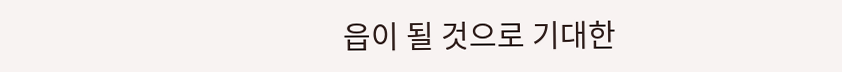읍이 될 것으로 기대한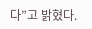다”고 밝혔다.